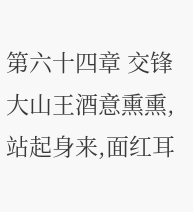第六十四章 交锋
大山王酒意熏熏,站起身来,面红耳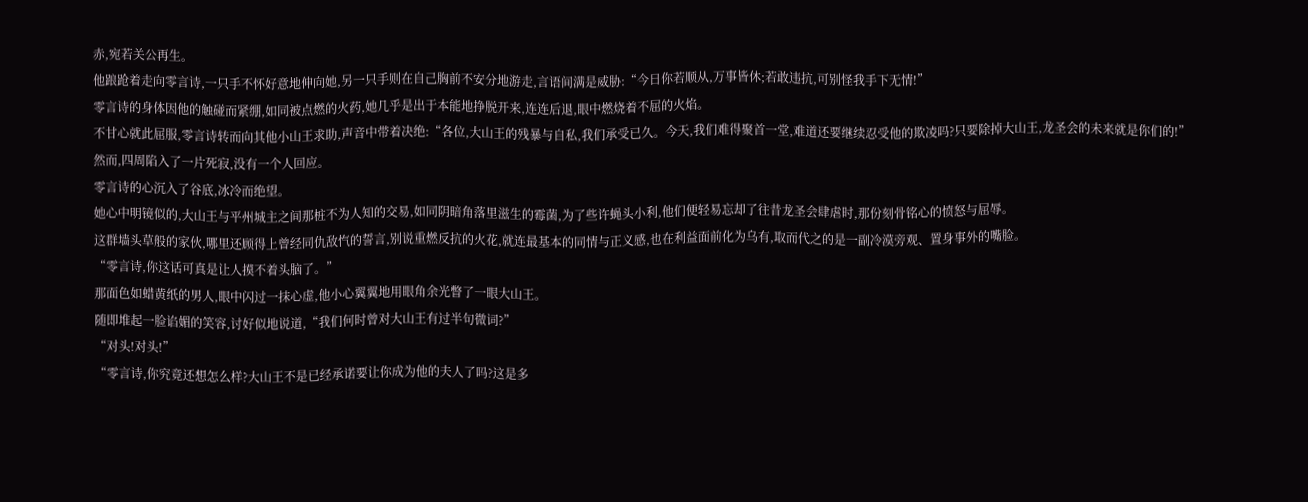赤,宛若关公再生。
他踉跄着走向零言诗,一只手不怀好意地伸向她,另一只手则在自己胸前不安分地游走,言语间满是威胁:“今日你若顺从,万事皆休;若敢违抗,可别怪我手下无情!”
零言诗的身体因他的触碰而紧绷,如同被点燃的火药,她几乎是出于本能地挣脱开来,连连后退,眼中燃烧着不屈的火焰。
不甘心就此屈服,零言诗转而向其他小山王求助,声音中带着决绝:“各位,大山王的残暴与自私,我们承受已久。今天,我们难得聚首一堂,难道还要继续忍受他的欺凌吗?只要除掉大山王,龙圣会的未来就是你们的!”
然而,四周陷入了一片死寂,没有一个人回应。
零言诗的心沉入了谷底,冰冷而绝望。
她心中明镜似的,大山王与平州城主之间那桩不为人知的交易,如同阴暗角落里滋生的霉菌,为了些许蝇头小利,他们便轻易忘却了往昔龙圣会肆虐时,那份刻骨铭心的愤怒与屈辱。
这群墙头草般的家伙,哪里还顾得上曾经同仇敌忾的誓言,别说重燃反抗的火花,就连最基本的同情与正义感,也在利益面前化为乌有,取而代之的是一副冷漠旁观、置身事外的嘴脸。
“零言诗,你这话可真是让人摸不着头脑了。”
那面色如蜡黄纸的男人,眼中闪过一抹心虚,他小心翼翼地用眼角余光瞥了一眼大山王。
随即堆起一脸谄媚的笑容,讨好似地说道,“我们何时曾对大山王有过半句微词?”
“对头!对头!”
“零言诗,你究竟还想怎么样?大山王不是已经承诺要让你成为他的夫人了吗?这是多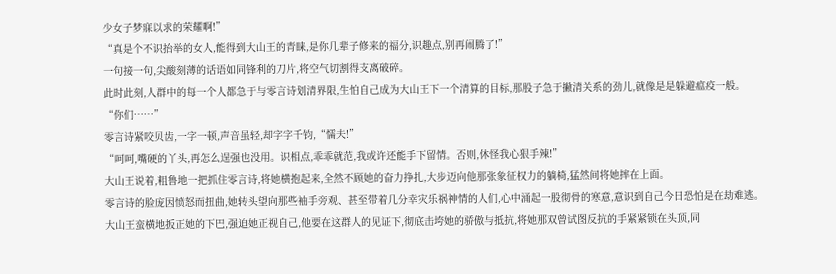少女子梦寐以求的荣耀啊!”
“真是个不识抬举的女人,能得到大山王的青睐,是你几辈子修来的福分,识趣点,别再闹腾了!”
一句接一句,尖酸刻薄的话语如同锋利的刀片,将空气切割得支离破碎。
此时此刻,人群中的每一个人都急于与零言诗划清界限,生怕自己成为大山王下一个清算的目标,那股子急于撇清关系的劲儿,就像是是躲避瘟疫一般。
“你们……”
零言诗紧咬贝齿,一字一顿,声音虽轻,却字字千钧,“懦夫!”
“呵呵,嘴硬的丫头,再怎么逞强也没用。识相点,乖乖就范,我或许还能手下留情。否则,休怪我心狠手辣!”
大山王说着,粗鲁地一把抓住零言诗,将她横抱起来,全然不顾她的奋力挣扎,大步迈向他那张象征权力的躺椅,猛然间将她摔在上面。
零言诗的脸庞因愤怒而扭曲,她转头望向那些袖手旁观、甚至带着几分幸灾乐祸神情的人们,心中涌起一股彻骨的寒意,意识到自己今日恐怕是在劫难逃。
大山王蛮横地扳正她的下巴,强迫她正视自己,他要在这群人的见证下,彻底击垮她的骄傲与抵抗,将她那双曾试图反抗的手紧紧锁在头顶,同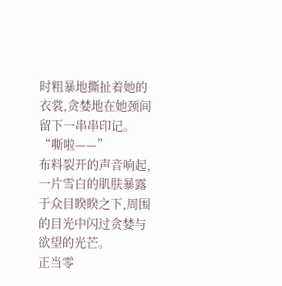时粗暴地撕扯着她的衣裳,贪婪地在她颈间留下一串串印记。
“嘶啦——”
布料裂开的声音响起,一片雪白的肌肤暴露于众目睽睽之下,周围的目光中闪过贪婪与欲望的光芒。
正当零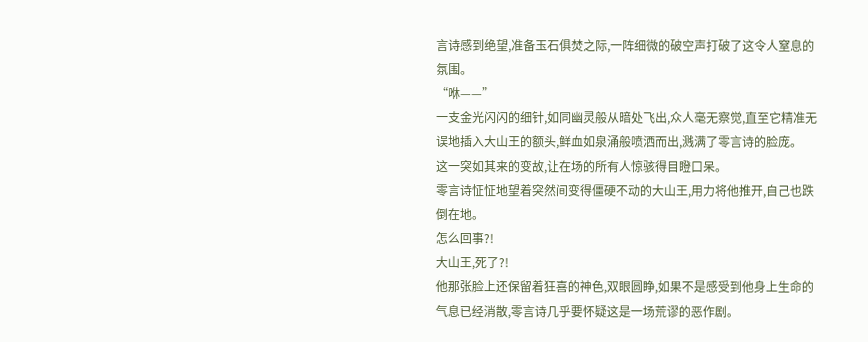言诗感到绝望,准备玉石俱焚之际,一阵细微的破空声打破了这令人窒息的氛围。
“咻——”
一支金光闪闪的细针,如同幽灵般从暗处飞出,众人毫无察觉,直至它精准无误地插入大山王的额头,鲜血如泉涌般喷洒而出,溅满了零言诗的脸庞。
这一突如其来的变故,让在场的所有人惊骇得目瞪口呆。
零言诗怔怔地望着突然间变得僵硬不动的大山王,用力将他推开,自己也跌倒在地。
怎么回事?!
大山王,死了?!
他那张脸上还保留着狂喜的神色,双眼圆睁,如果不是感受到他身上生命的气息已经消散,零言诗几乎要怀疑这是一场荒谬的恶作剧。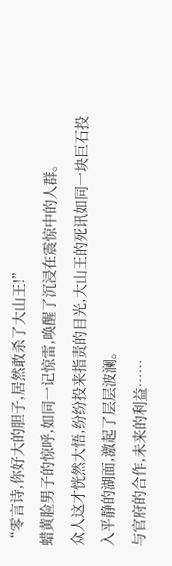“零言诗,你好大的胆子,居然敢杀了大山王!”
蜡黄脸男子的惊呼,如同一记惊雷,唤醒了沉浸在震惊中的人群。
众人这才恍然大悟,纷纷投来指责的目光,大山王的死讯如同一块巨石投入平静的湖面,激起了层层波澜。
与官府的合作,未来的利益……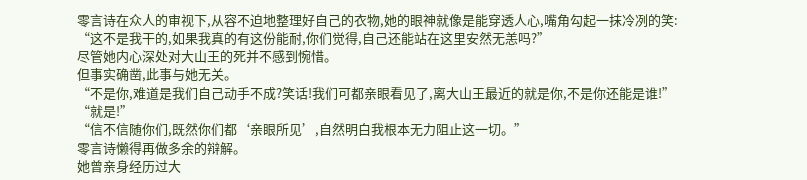零言诗在众人的审视下,从容不迫地整理好自己的衣物,她的眼神就像是能穿透人心,嘴角勾起一抹冷冽的笑:
“这不是我干的,如果我真的有这份能耐,你们觉得,自己还能站在这里安然无恙吗?”
尽管她内心深处对大山王的死并不感到惋惜。
但事实确凿,此事与她无关。
“不是你,难道是我们自己动手不成?笑话!我们可都亲眼看见了,离大山王最近的就是你,不是你还能是谁!”
“就是!”
“信不信随你们,既然你们都‘亲眼所见’,自然明白我根本无力阻止这一切。”
零言诗懒得再做多余的辩解。
她曾亲身经历过大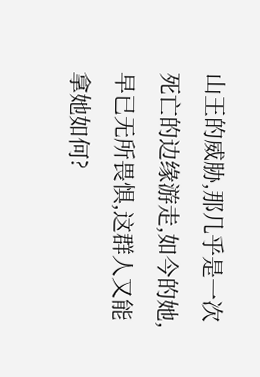山王的威胁,那几乎是一次死亡的边缘游走,如今的她,早已无所畏惧,这群人又能拿她如何?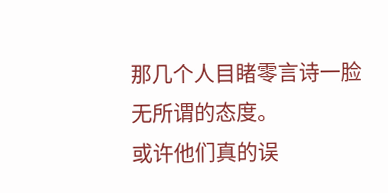那几个人目睹零言诗一脸无所谓的态度。
或许他们真的误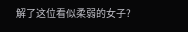解了这位看似柔弱的女子?